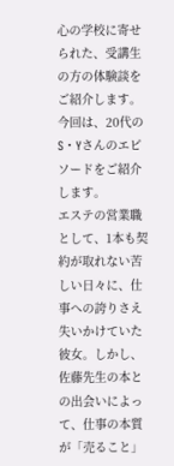心の学校に寄せられた、受講生の方の体験談をご紹介します。
今回は、20代のS・Yさんのエピソードをご紹介します。
エステの営業職として、1本も契約が取れない苦しい日々に、仕事への誇りさえ失いかけていた彼女。しかし、佐藤先生の本との出会いによって、仕事の本質が「売ること」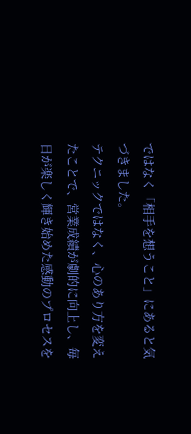ではなく「相手を想うこと」にあると気づきました。
テクニックではなく、心のあり方を変えたことで、営業成績が劇的に向上し、毎日が楽しく輝き始めた感動のプロセスを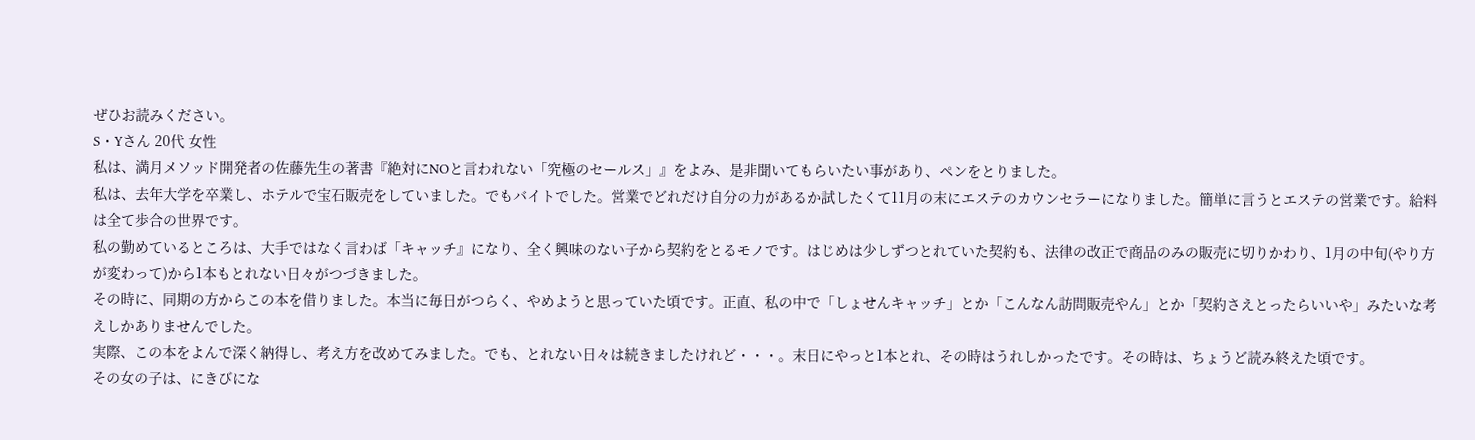ぜひお読みください。
S・Yさん 20代 女性
私は、満月メソッド開発者の佐藤先生の著書『絶対にNOと言われない「究極のセールス」』をよみ、是非聞いてもらいたい事があり、ペンをとりました。
私は、去年大学を卒業し、ホテルで宝石販売をしていました。でもバイトでした。営業でどれだけ自分の力があるか試したくて11月の末にエステのカウンセラーになりました。簡単に言うとエステの営業です。給料は全て歩合の世界です。
私の勤めているところは、大手ではなく言わば「キャッチ』になり、全く興味のない子から契約をとるモノです。はじめは少しずつとれていた契約も、法律の改正で商品のみの販売に切りかわり、1月の中旬(やり方が変わって)から1本もとれない日々がつづきました。
その時に、同期の方からこの本を借りました。本当に毎日がつらく、やめようと思っていた頃です。正直、私の中で「しょせんキャッチ」とか「こんなん訪問販売やん」とか「契約さえとったらいいや」みたいな考えしかありませんでした。
実際、この本をよんで深く納得し、考え方を改めてみました。でも、とれない日々は続きましたけれど・・・。末日にやっと1本とれ、その時はうれしかったです。その時は、ちょうど読み終えた頃です。
その女の子は、にきびにな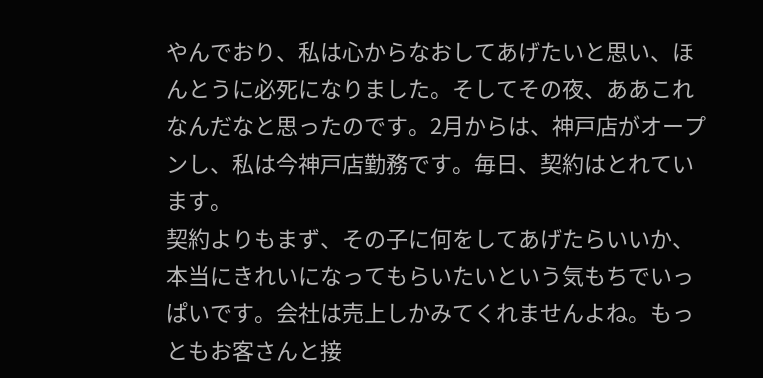やんでおり、私は心からなおしてあげたいと思い、ほんとうに必死になりました。そしてその夜、ああこれなんだなと思ったのです。2月からは、神戸店がオープンし、私は今神戸店勤務です。毎日、契約はとれています。
契約よりもまず、その子に何をしてあげたらいいか、本当にきれいになってもらいたいという気もちでいっぱいです。会社は売上しかみてくれませんよね。もっともお客さんと接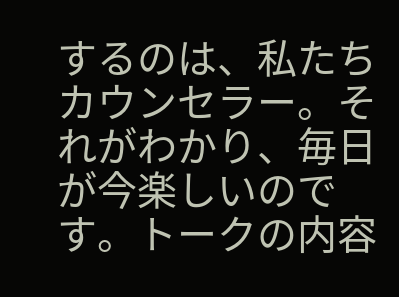するのは、私たちカウンセラー。それがわかり、毎日が今楽しいのです。トークの内容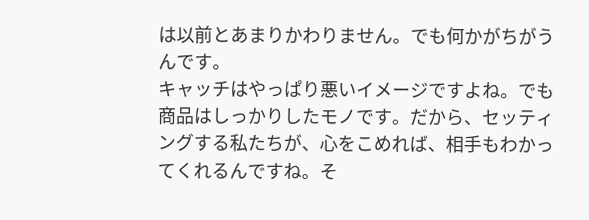は以前とあまりかわりません。でも何かがちがうんです。
キャッチはやっぱり悪いイメージですよね。でも商品はしっかりしたモノです。だから、セッティングする私たちが、心をこめれば、相手もわかってくれるんですね。そ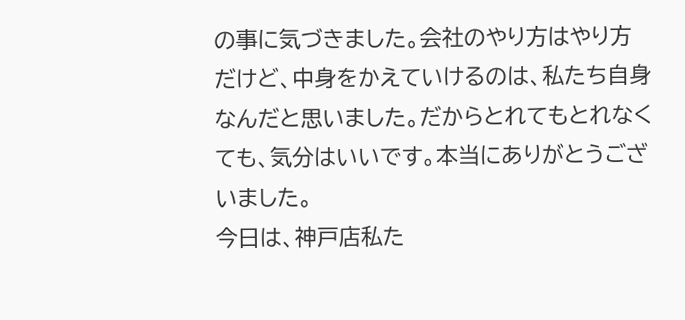の事に気づきました。会社のやり方はやり方だけど、中身をかえていけるのは、私たち自身なんだと思いました。だからとれてもとれなくても、気分はいいです。本当にありがとうございました。
今日は、神戸店私た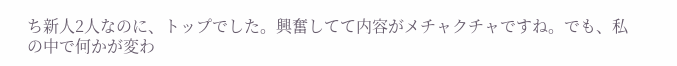ち新人2人なのに、トップでした。興奮してて内容がメチャクチャですね。でも、私の中で何かが変わ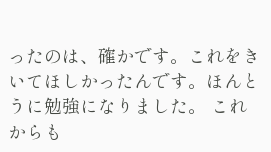ったのは、確かです。これをきいてほしかったんです。ほんとうに勉強になりました。 これからも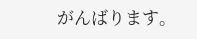がんばります。